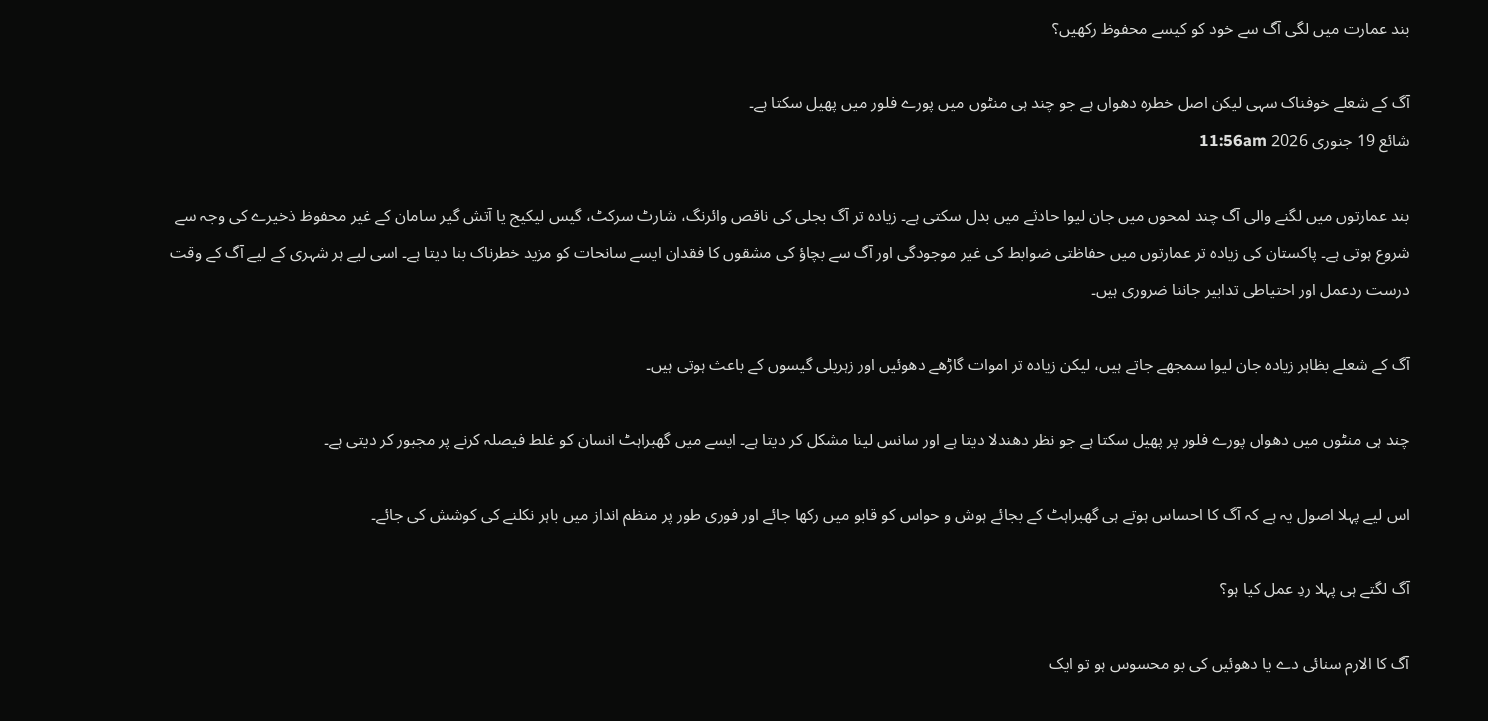بند عمارت میں لگی آگ سے خود کو کیسے محفوظ رکھیں؟

آگ کے شعلے خوفناک سہی لیکن اصل خطرہ دھواں ہے جو چند ہی منٹوں میں پورے فلور میں پھیل سکتا ہے۔
شائع 19 جنوری 2026 11:56am

بند عمارتوں میں لگنے والی آگ چند لمحوں میں جان لیوا حادثے میں بدل سکتی ہے۔ زیادہ تر آگ بجلی کی ناقص وائرنگ، شارٹ سرکٹ، گیس لیکیج یا آتش گیر سامان کے غیر محفوظ ذخیرے کی وجہ سے شروع ہوتی ہے۔ پاکستان کی زیادہ تر عمارتوں میں حفاظتی ضوابط کی غیر موجودگی اور آگ سے بچاؤ کی مشقوں کا فقدان ایسے سانحات کو مزید خطرناک بنا دیتا ہے۔ اسی لیے ہر شہری کے لیے آگ کے وقت درست ردعمل اور احتیاطی تدابیر جاننا ضروری ہیں۔

آگ کے شعلے بظاہر زیادہ جان لیوا سمجھے جاتے ہیں، لیکن زیادہ تر اموات گاڑھے دھوئیں اور زہریلی گیسوں کے باعث ہوتی ہیں۔

چند ہی منٹوں میں دھواں پورے فلور پر پھیل سکتا ہے جو نظر دھندلا دیتا ہے اور سانس لینا مشکل کر دیتا ہے۔ ایسے میں گھبراہٹ انسان کو غلط فیصلہ کرنے پر مجبور کر دیتی ہے۔

اس لیے پہلا اصول یہ ہے کہ آگ کا احساس ہوتے ہی گھبراہٹ کے بجائے ہوش و حواس کو قابو میں رکھا جائے اور فوری طور پر منظم انداز میں باہر نکلنے کی کوشش کی جائے۔

آگ لگتے ہی پہلا ردِ عمل کیا ہو؟

آگ کا الارم سنائی دے یا دھوئیں کی بو محسوس ہو تو ایک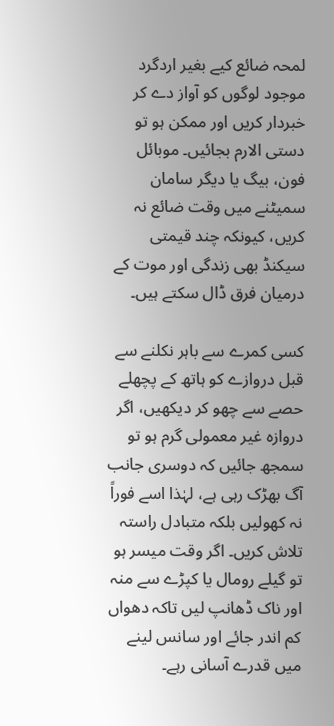لمحہ ضائع کیے بغیر اردگرد موجود لوگوں کو آواز دے کر خبردار کریں اور ممکن ہو تو دستی الارم بجائیں۔ موبائل فون، بیگ یا دیگر سامان سمیٹنے میں وقت ضائع نہ کریں، کیونکہ چند قیمتی سیکنڈ بھی زندگی اور موت کے درمیان فرق ڈال سکتے ہیں۔

کسی کمرے سے باہر نکلنے سے قبل دروازے کو ہاتھ کے پچھلے حصے سے چھو کر دیکھیں، اگر دروازہ غیر معمولی گرم ہو تو سمجھ جائیں کہ دوسری جانب آگ بھڑک رہی ہے، لہٰذا اسے فوراً نہ کھولیں بلکہ متبادل راستہ تلاش کریں۔ اگر وقت میسر ہو تو گیلے رومال یا کپڑے سے منہ اور ناک ڈھانپ لیں تاکہ دھواں کم اندر جائے اور سانس لینے میں قدرے آسانی رہے۔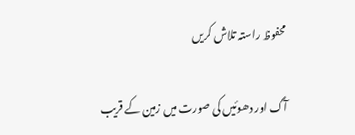محفوظ راستہ تلاش کریں

آگ اور دھوئیں کی صورت میں زمین کے قریب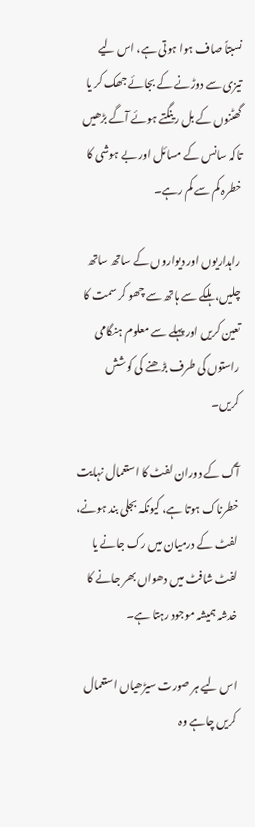نسبتاً صاف ہوا ہوتی ہے، اس لیے تیزی سے دوڑنے کے بجائے جھک کر یا گھٹنوں کے بل رینگتے ہوئے آگے بڑھیں تاکہ سانس کے مسائل اور بے ہوشی کا خطرہ کم سے کم رہے۔

راہداریوں اور دیواروں کے ساتھ ساتھ چلیں، ہلکے سے ہاتھ سے چھو کر سمت کا تعین کریں اور پہلے سے معلوم ہنگامی راستوں کی طرف بڑھنے کی کوشش کریں۔

آگ کے دوران لفٹ کا استعمال نہایت خطرناک ہوتا ہے، کیونکہ بجلی بند ہونے، لفٹ کے درمیان میں رک جانے یا لفٹ شافٹ میں دھواں بھر جانے کا خدشہ ہمیشہ موجود رہتا ہے۔

اس لیے ہر صورت سیڑھیاں استعمال کریں چاہے وہ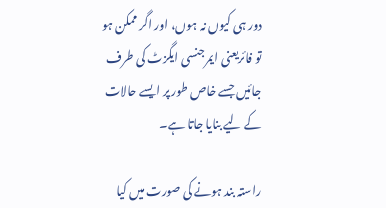دور ہی کیوں نہ ہوں، اور اگر ممکن ہو تو فائریعنی ایمرجنسی ایگزٹ کی طرف جائیں جسے خاص طور پر ایسے حالات کے لیے بنایا جاتا ہے۔

راستہ بند ہونے کی صورت میں کیا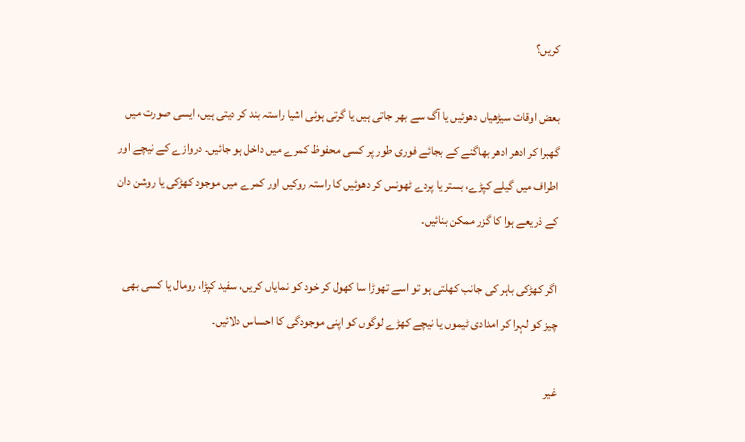کریں؟

بعض اوقات سیڑھیاں دھوئیں یا آگ سے بھر جاتی ہیں یا گرتی ہوئی اشیا راستہ بند کر دیتی ہیں، ایسی صورت میں گھبرا کر ادھر ادھر بھاگنے کے بجائے فوری طور پر کسی محفوظ کمرے میں داخل ہو جائیں۔ دروازے کے نیچے اور اطراف میں گیلے کپڑے، بستر یا پردے ٹھونس کر دھوئیں کا راستہ روکیں اور کمرے میں موجود کھڑکی یا روشن دان کے ذریعے ہوا کا گزر ممکن بنائیں۔

اگر کھڑکی باہر کی جانب کھلتی ہو تو اسے تھوڑا سا کھول کر خود کو نمایاں کریں، سفید کپڑا، رومال یا کسی بھی چیز کو لہرا کر امدادی ٹیموں یا نیچے کھڑے لوگوں کو اپنی موجودگی کا احساس دلائیں۔

غیر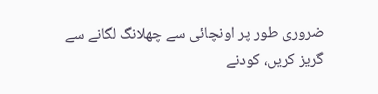ضروری طور پر اونچائی سے چھلانگ لگانے سے گریز کریں، کودنے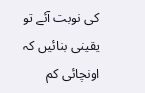کی نوبت آئے تو یقینی بنائیں کہ اونچائی کم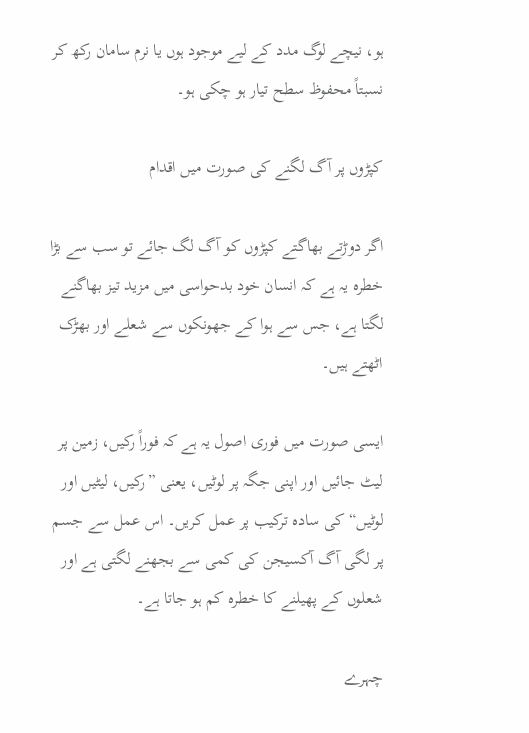ہو، نیچے لوگ مدد کے لیے موجود ہوں یا نرم سامان رکھ کر نسبتاً محفوظ سطح تیار ہو چکی ہو۔

کپڑوں پر آگ لگنے کی صورت میں اقدام

اگر دوڑتے بھاگتے کپڑوں کو آگ لگ جائے تو سب سے بڑا خطرہ یہ ہے کہ انسان خود بدحواسی میں مزید تیز بھاگنے لگتا ہے، جس سے ہوا کے جھونکوں سے شعلے اور بھڑک اٹھتے ہیں۔

ایسی صورت میں فوری اصول یہ ہے کہ فوراً رکیں، زمین پر لیٹ جائیں اور اپنی جگہ پر لوٹیں، یعنی ”رکیں، لیٹیں اور لوٹیں“ کی سادہ ترکیب پر عمل کریں۔ اس عمل سے جسم پر لگی آگ آکسیجن کی کمی سے بجھنے لگتی ہے اور شعلوں کے پھیلنے کا خطرہ کم ہو جاتا ہے۔

چہرے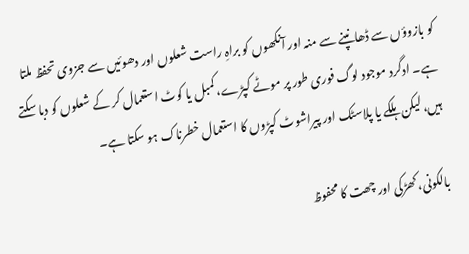کو بازوؤں سے ڈھانپنے سے منہ اور آنکھوں کو براہِ راست شعلوں اور دھوئیں سے جزوی تحفظ ملتا ہے۔ ادگرد موجود لوگ فوری طور پر موٹے کپڑے، کمبل یا کوٹ استعمال کر کے شعلوں کو دبا سکتے ہیں، لیکن ہلکے یا پلاسٹک اور پیراشوٹ کپڑوں کا استعمال خطرناک ہو سکتا ہے۔

بالکونی، کھڑکی اور چھت کا محفوظ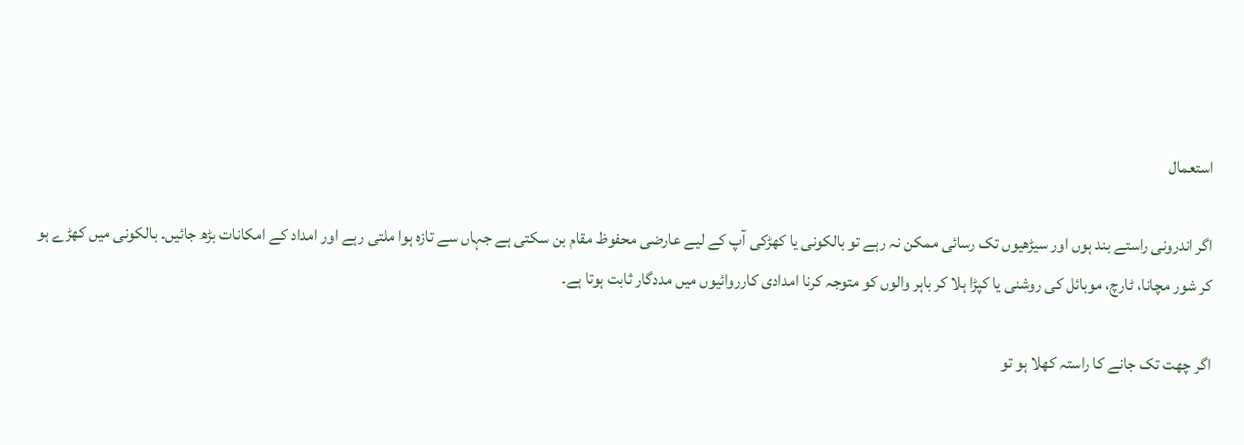استعمال

اگر اندرونی راستے بند ہوں اور سیڑھیوں تک رسائی ممکن نہ رہے تو بالکونی یا کھڑکی آپ کے لیے عارضی محفوظ مقام بن سکتی ہے جہاں سے تازہ ہوا ملتی رہے اور امداد کے امکانات بڑھ جائیں۔ بالکونی میں کھڑے ہو کر شور مچانا، ٹارچ، موبائل کی روشنی یا کپڑا ہلا کر باہر والوں کو متوجہ کرنا امدادی کارروائیوں میں مددگار ثابت ہوتا ہے۔

اگر چھت تک جانے کا راستہ کھلا ہو تو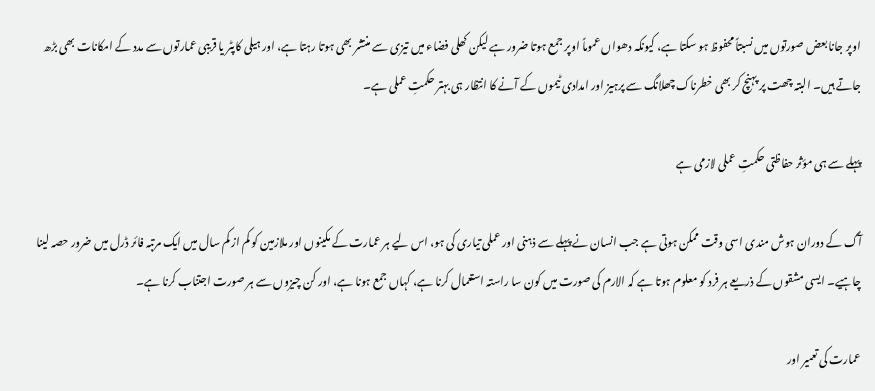اوپر جانا بعض صورتوں میں نسبتاً محفوظ ہو سکتا ہے، کیونکہ دھواں عموماً اوپر جمع ہوتا ضرور ہے لیکن کھلی فضاء میں تیزی سے منتشر بھی ہوتا رہتا ہے، اور ہیلی کاپٹر یا قریبی عمارتوں سے مدد کے امکانات بھی بڑھ جاتے ہیں۔ البتہ چھت پر پہنچ کر بھی خطرناک چھلانگ سے پرہیز اور امدادی ٹیموں کے آنے کا انتظار ہی بہتر حکمتِ عملی ہے۔

پہلے سے ہی مؤثر حفاظتی حکمتِ عملی لازمی ہے

آگ کے دوران ہوش مندی اسی وقت ممکن ہوتی ہے جب انسان نے پہلے سے ذہنی اور عملی تیاری کی ہو، اس لیے ہر عمارت کے مکینوں اور ملازمین کو کم از کم سال میں ایک مرتبہ فائر ڈرل میں ضرور حصہ لینا چاہیے۔ ایسی مشقوں کے ذریعے ہر فرد کو معلوم ہوتا ہے کہ الارم کی صورت میں کون سا راستہ استعمال کرنا ہے، کہاں جمع ہونا ہے، اور کن چیزوں سے ہر صورت اجتناب کرنا ہے۔

عمارت کی تعمیر اور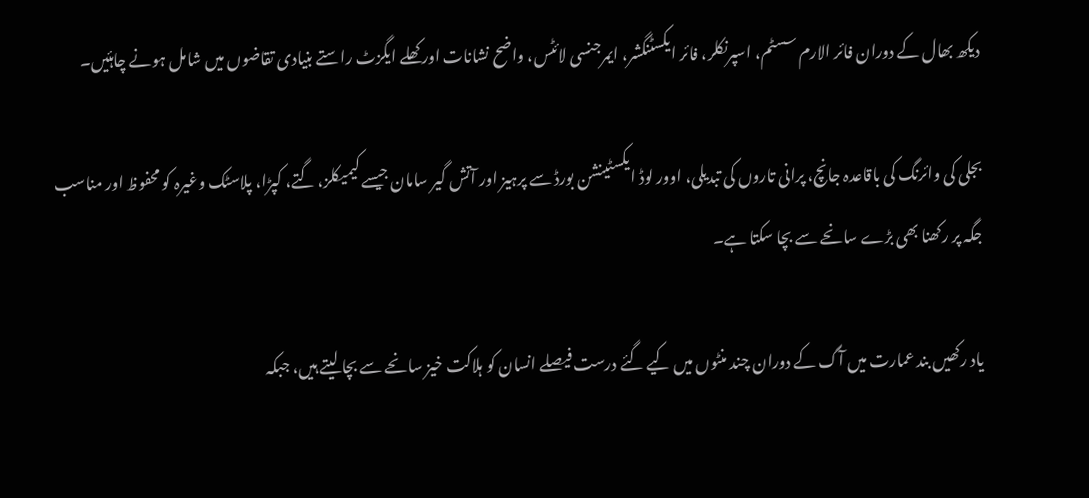دیکھ بھال کے دوران فائر الارم سسٹم، اسپرنکلر، فائر ایکسٹنگشر، ایمرجنسی لائٹس، واضح نشانات اور کھلے ایگزٹ راستے بنیادی تقاضوں میں شامل ہونے چاہئیں۔

بجلی کی وائرنگ کی باقاعدہ جانچ، پرانی تاروں کی تبدیلی، اوور لوڈ ایکسٹینشن بورڈ سے پرہیز اور آتش گیر سامان جیسے کیمیکلز، گتے، کپڑا، پلاسٹک وغیرہ کو محفوظ اور مناسب جگہ پر رکھنا بھی بڑے سانحے سے بچا سکتا ہے۔

یاد رکھیں بند عمارت میں آگ کے دوران چند منٹوں میں کیے گئے درست فیصلے انسان کو ہلاکت خیز سانحے سے بچا لیتے ہیں، جبکہ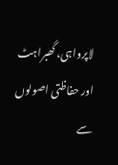لاپرواہی، گھبراہٹ اور حفاظتی اصولوں سے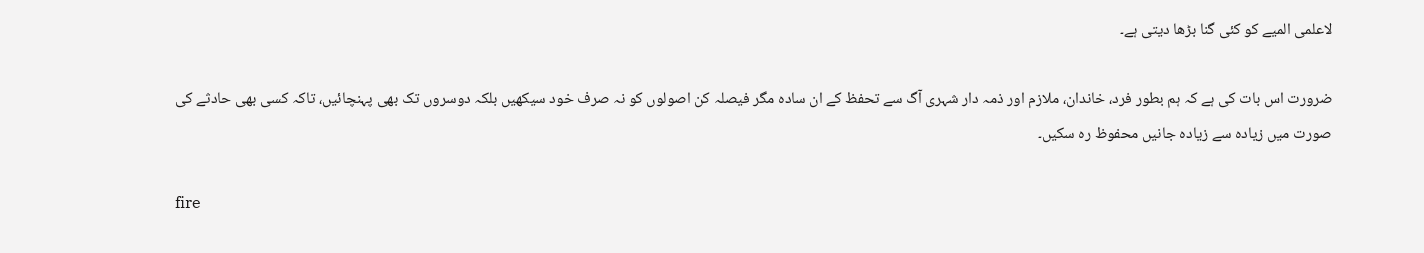لاعلمی المیے کو کئی گنا بڑھا دیتی ہے۔

ضرورت اس بات کی ہے کہ ہم بطور فرد، خاندان، ملازم اور ذمہ دار شہری آگ سے تحفظ کے ان سادہ مگر فیصلہ کن اصولوں کو نہ صرف خود سیکھیں بلکہ دوسروں تک بھی پہنچائیں، تاکہ کسی بھی حادثے کی صورت میں زیادہ سے زیادہ جانیں محفوظ رہ سکیں۔

fire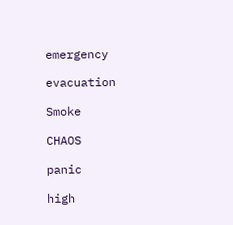emergency

evacuation

Smoke

CHAOS

panic

high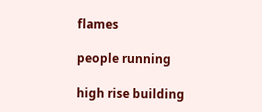flames

people running

high rise building